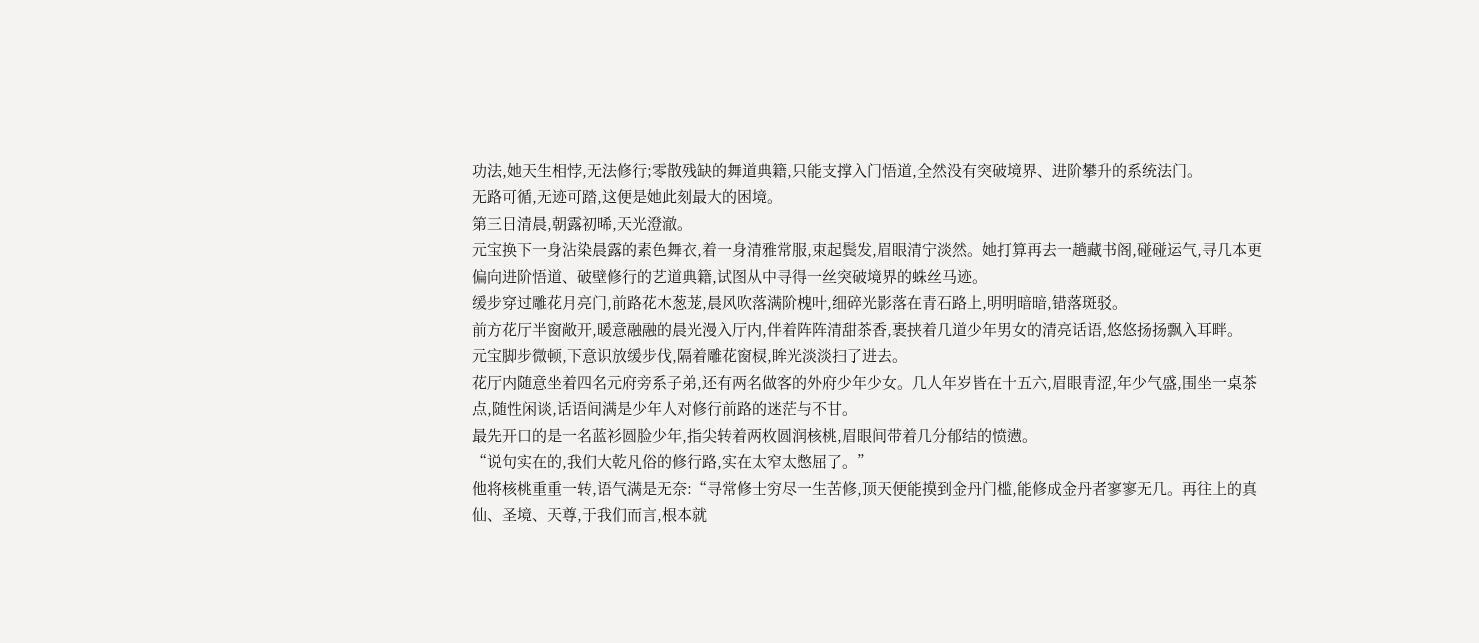功法,她天生相悖,无法修行;零散残缺的舞道典籍,只能支撑入门悟道,全然没有突破境界、进阶攀升的系统法门。
无路可循,无迹可踏,这便是她此刻最大的困境。
第三日清晨,朝露初晞,天光澄澈。
元宝换下一身沾染晨露的素色舞衣,着一身清雅常服,束起鬓发,眉眼清宁淡然。她打算再去一趟藏书阁,碰碰运气,寻几本更偏向进阶悟道、破壁修行的艺道典籍,试图从中寻得一丝突破境界的蛛丝马迹。
缓步穿过雕花月亮门,前路花木葱茏,晨风吹落满阶槐叶,细碎光影落在青石路上,明明暗暗,错落斑驳。
前方花厅半窗敞开,暖意融融的晨光漫入厅内,伴着阵阵清甜茶香,裹挟着几道少年男女的清亮话语,悠悠扬扬飘入耳畔。
元宝脚步微顿,下意识放缓步伐,隔着雕花窗棂,眸光淡淡扫了进去。
花厅内随意坐着四名元府旁系子弟,还有两名做客的外府少年少女。几人年岁皆在十五六,眉眼青涩,年少气盛,围坐一桌茶点,随性闲谈,话语间满是少年人对修行前路的迷茫与不甘。
最先开口的是一名蓝衫圆脸少年,指尖转着两枚圆润核桃,眉眼间带着几分郁结的愤懑。
“说句实在的,我们大乾凡俗的修行路,实在太窄太憋屈了。”
他将核桃重重一转,语气满是无奈:“寻常修士穷尽一生苦修,顶天便能摸到金丹门槛,能修成金丹者寥寥无几。再往上的真仙、圣境、天尊,于我们而言,根本就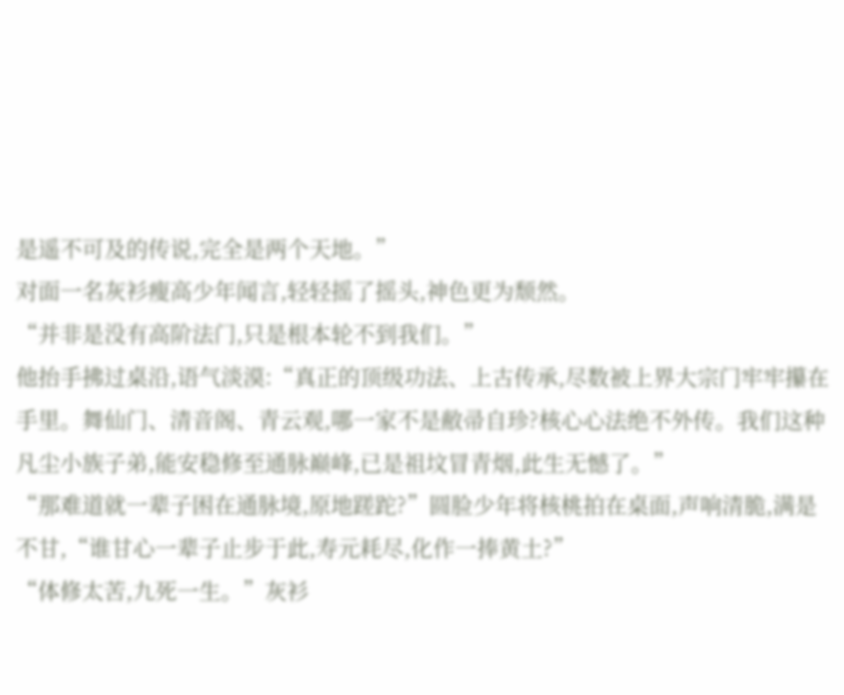是遥不可及的传说,完全是两个天地。”
对面一名灰衫瘦高少年闻言,轻轻摇了摇头,神色更为颓然。
“并非是没有高阶法门,只是根本轮不到我们。”
他抬手拂过桌沿,语气淡漠:“真正的顶级功法、上古传承,尽数被上界大宗门牢牢攥在手里。舞仙门、清音阁、青云观,哪一家不是敝帚自珍?核心心法绝不外传。我们这种凡尘小族子弟,能安稳修至通脉巅峰,已是祖坟冒青烟,此生无憾了。”
“那难道就一辈子困在通脉境,原地蹉跎?”圆脸少年将核桃拍在桌面,声响清脆,满是不甘,“谁甘心一辈子止步于此,寿元耗尽,化作一捧黄土?”
“体修太苦,九死一生。”灰衫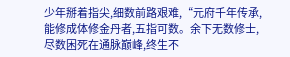少年掰着指尖,细数前路艰难,“元府千年传承,能修成体修金丹者,五指可数。余下无数修士,尽数困死在通脉巅峰,终生不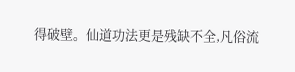得破壁。仙道功法更是残缺不全,凡俗流